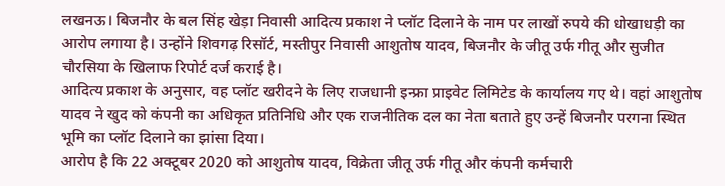लखनऊ। बिजनौर के बल सिंह खेड़ा निवासी आदित्य प्रकाश ने प्लॉट दिलाने के नाम पर लाखों रुपये की धोखाधड़ी का आरोप लगाया है। उन्होंने शिवगढ़ रिसॉर्ट, मस्तीपुर निवासी आशुतोष यादव, बिजनौर के जीतू उर्फ गीतू और सुजीत चौरसिया के खिलाफ रिपोर्ट दर्ज कराई है।
आदित्य प्रकाश के अनुसार, वह प्लॉट खरीदने के लिए राजधानी इन्फ्रा प्राइवेट लिमिटेड के कार्यालय गए थे। वहां आशुतोष यादव ने खुद को कंपनी का अधिकृत प्रतिनिधि और एक राजनीतिक दल का नेता बताते हुए उन्हें बिजनौर परगना स्थित भूमि का प्लॉट दिलाने का झांसा दिया।
आरोप है कि 22 अक्टूबर 2020 को आशुतोष यादव, विक्रेता जीतू उर्फ गीतू और कंपनी कर्मचारी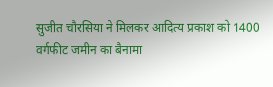सुजीत चौरसिया ने मिलकर आदित्य प्रकाश को 1400 वर्गफीट जमीन का बैनामा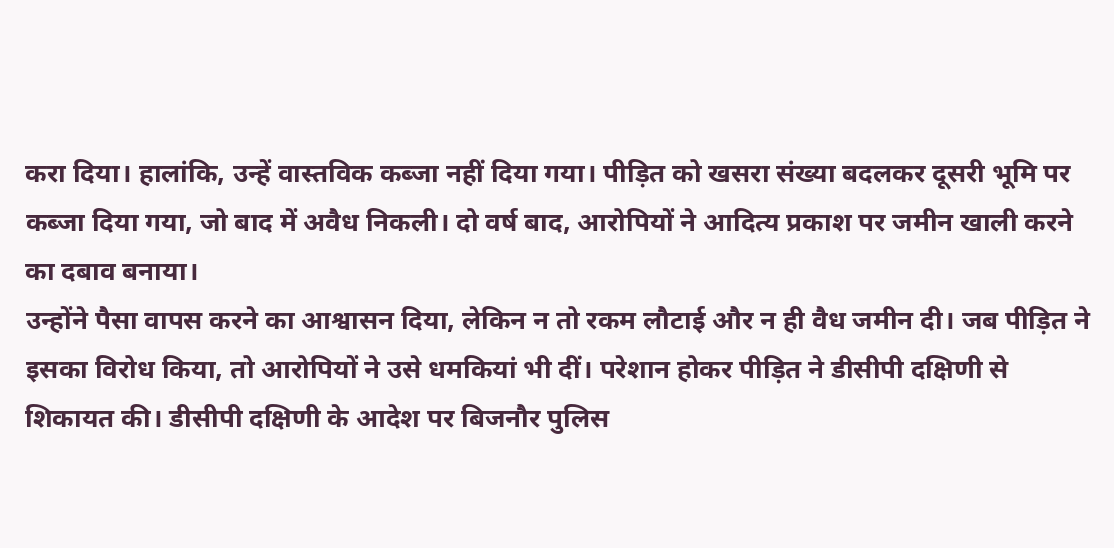करा दिया। हालांकि, उन्हें वास्तविक कब्जा नहीं दिया गया। पीड़ित को खसरा संख्या बदलकर दूसरी भूमि पर कब्जा दिया गया, जो बाद में अवैध निकली। दो वर्ष बाद, आरोपियों ने आदित्य प्रकाश पर जमीन खाली करने का दबाव बनाया।
उन्होंने पैसा वापस करने का आश्वासन दिया, लेकिन न तो रकम लौटाई और न ही वैध जमीन दी। जब पीड़ित ने इसका विरोध किया, तो आरोपियों ने उसे धमकियां भी दीं। परेशान होकर पीड़ित ने डीसीपी दक्षिणी से शिकायत की। डीसीपी दक्षिणी के आदेश पर बिजनौर पुलिस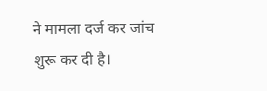ने मामला दर्ज कर जांच शुरू कर दी है।